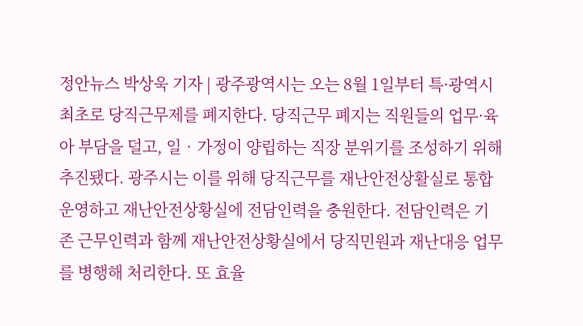정안뉴스 박상욱 기자 | 광주광역시는 오는 8월 1일부터 특·광역시 최초로 당직근무제를 폐지한다. 당직근무 폐지는 직원들의 업무·육아 부담을 덜고, 일‧가정이 양립하는 직장 분위기를 조성하기 위해 추진됐다. 광주시는 이를 위해 당직근무를 재난안전상활실로 통합 운영하고 재난안전상황실에 전담인력을 충원한다. 전담인력은 기존 근무인력과 함께 재난안전상황실에서 당직민원과 재난대응 업무를 병행해 처리한다. 또 효율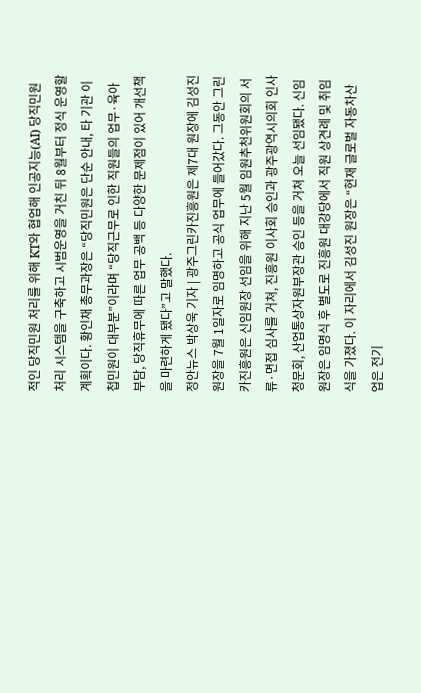적인 당직민원 처리를 위해 KT와 협업해 인공지능(AI) 당직민원처리 시스템을 구축하고 시범운영을 거친 뒤 8월부터 정식 운영할 계획이다. 황인채 총무과장은 “당직민원은 단순 안내, 타 기관 이첩민원이 대부분”이라며 “당직근무로 인한 직원들의 업무·육아 부담, 당직휴무에 따른 업무 공백 등 다양한 문제점이 있어 개선책을 마련하게 됐다”고 말했다.
정안뉴스 박상욱 기자 | 광주그린카진흥원은 제7대 원장에 김성진 원장을 7월 1일자로 임명하고 공식 업무에 들어갔다. 그동안 그린카진흥원은 신임원장 선임을 위해 지난 5월 임원추천위원회의 서류·면접 심사를 거쳐, 진흥원 이사회 승인과 광주광역시의회 인사청문회, 산업통상자원부장관 승인 등을 거쳐 오늘 선임됐다. 신임 원장은 임명식 후 별도로 진흥원 대강당에서 직원 상견례 및 취임식을 가졌다. 이 자리에서 김성진 원장은 “현재 글로벌 자동차산업은 전기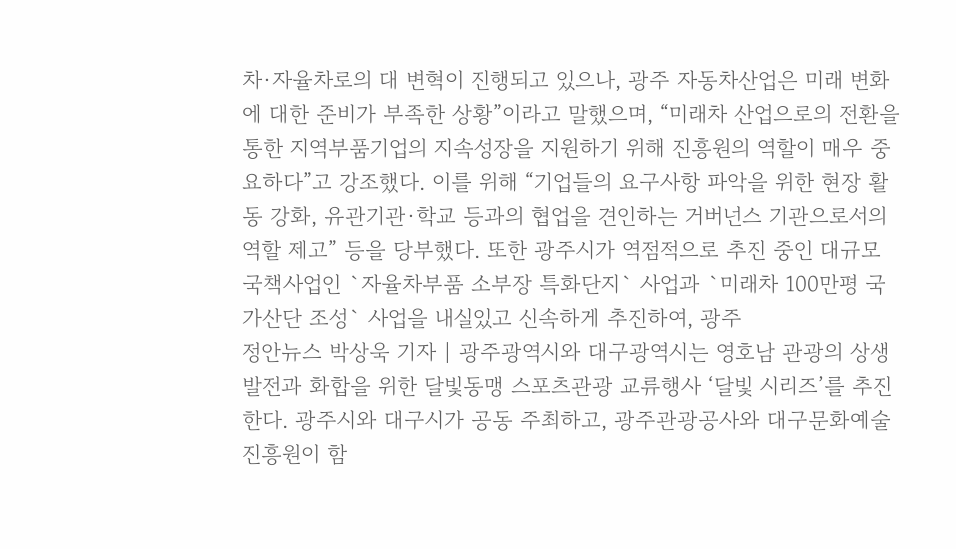차·자율차로의 대 변혁이 진행되고 있으나, 광주 자동차산업은 미래 변화에 대한 준비가 부족한 상황”이라고 말했으며, “미래차 산업으로의 전환을 통한 지역부품기업의 지속성장을 지원하기 위해 진흥원의 역할이 매우 중요하다”고 강조했다. 이를 위해 “기업들의 요구사항 파악을 위한 현장 활동 강화, 유관기관·학교 등과의 협업을 견인하는 거버넌스 기관으로서의 역할 제고” 등을 당부했다. 또한 광주시가 역점적으로 추진 중인 대규모 국책사업인 `자율차부품 소부장 특화단지` 사업과 `미래차 100만평 국가산단 조성` 사업을 내실있고 신속하게 추진하여, 광주
정안뉴스 박상욱 기자 | 광주광역시와 대구광역시는 영호남 관광의 상생 발전과 화합을 위한 달빛동맹 스포츠관광 교류행사 ‘달빛 시리즈’를 추진한다. 광주시와 대구시가 공동 주최하고, 광주관광공사와 대구문화예술진흥원이 함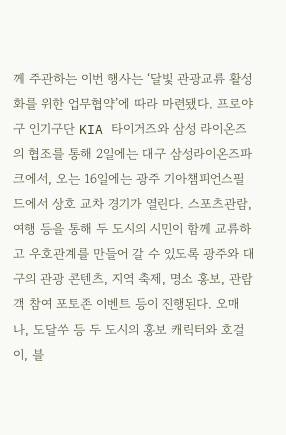께 주관하는 이번 행사는 ‘달빛 관광교류 활성화를 위한 업무협약’에 따라 마련됐다. 프로야구 인기구단 KIA 타이거즈와 삼성 라이온즈의 협조를 통해 2일에는 대구 삼성라이온즈파크에서, 오는 16일에는 광주 기아챔피언스필드에서 상호 교차 경기가 열린다. 스포츠관람, 여행 등을 통해 두 도시의 시민이 함께 교류하고 우호관계를 만들어 갈 수 있도록 광주와 대구의 관광 콘텐츠, 지역 축제, 명소 홍보, 관람객 참여 포토존 이벤트 등이 진행된다. 오매나, 도달쑤 등 두 도시의 홍보 캐릭터와 호걸이, 블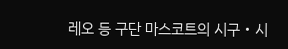레오 등 구단 마스코트의 시구‧시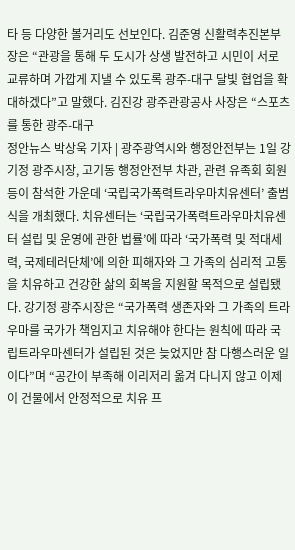타 등 다양한 볼거리도 선보인다. 김준영 신활력추진본부장은 “관광을 통해 두 도시가 상생 발전하고 시민이 서로 교류하며 가깝게 지낼 수 있도록 광주-대구 달빛 협업을 확대하겠다”고 말했다. 김진강 광주관광공사 사장은 “스포츠를 통한 광주-대구
정안뉴스 박상욱 기자 | 광주광역시와 행정안전부는 1일 강기정 광주시장, 고기동 행정안전부 차관, 관련 유족회 회원 등이 참석한 가운데 ‘국립국가폭력트라우마치유센터’ 출범식을 개최했다. 치유센터는 ‘국립국가폭력트라우마치유센터 설립 및 운영에 관한 법률’에 따라 ‘국가폭력 및 적대세력, 국제테러단체’에 의한 피해자와 그 가족의 심리적 고통을 치유하고 건강한 삶의 회복을 지원할 목적으로 설립됐다. 강기정 광주시장은 “국가폭력 생존자와 그 가족의 트라우마를 국가가 책임지고 치유해야 한다는 원칙에 따라 국립트라우마센터가 설립된 것은 늦었지만 참 다행스러운 일이다”며 “공간이 부족해 이리저리 옮겨 다니지 않고 이제 이 건물에서 안정적으로 치유 프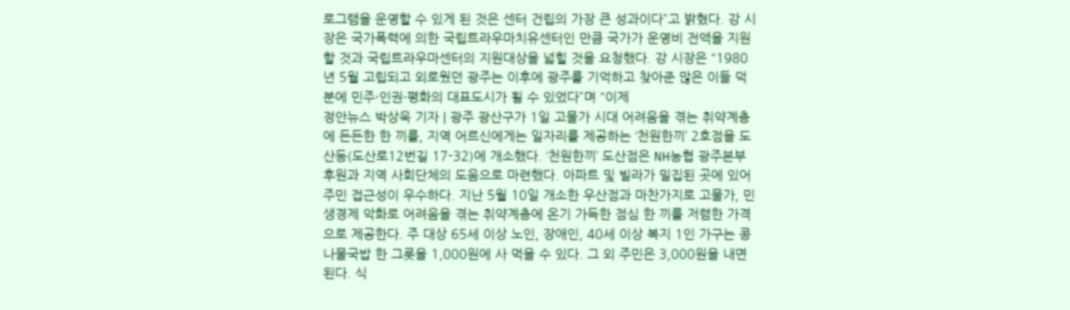로그램을 운영할 수 있게 된 것은 센터 건립의 가장 큰 성과이다”고 밝혔다. 강 시장은 국가폭력에 의한 국립트라우마치유센터인 만큼 국가가 운영비 전액을 지원할 것과 국립트라우마센터의 지원대상을 넓힐 것을 요청했다. 강 시장은 “1980년 5월 고립되고 외로웠던 광주는 이후에 광주를 기억하고 찾아준 많은 이들 덕분에 민주·인권·평화의 대표도시가 될 수 있었다”며 “이제
정안뉴스 박상욱 기자 | 광주 광산구가 1일 고물가 시대 어려움을 겪는 취약계층에 든든한 한 끼를, 지역 어르신에게는 일자리를 제공하는 ‘천원한끼’ 2호점을 도산동(도산로12번길 17-32)에 개소했다. ‘천원한끼’ 도산점은 NH농협 광주본부 후원과 지역 사회단체의 도움으로 마련했다. 아파트 및 빌라가 밀집된 곳에 있어 주민 접근성이 우수하다. 지난 5월 10일 개소한 우산점과 마찬가지로 고물가, 민생경제 악화로 어려움을 겪는 취약계층에 온기 가득한 점심 한 끼를 저렴한 가격으로 제공한다. 주 대상 65세 이상 노인, 장애인, 40세 이상 복지 1인 가구는 콩나물국밥 한 그릇을 1,000원에 사 먹을 수 있다. 그 외 주민은 3,000원을 내면 된다. 식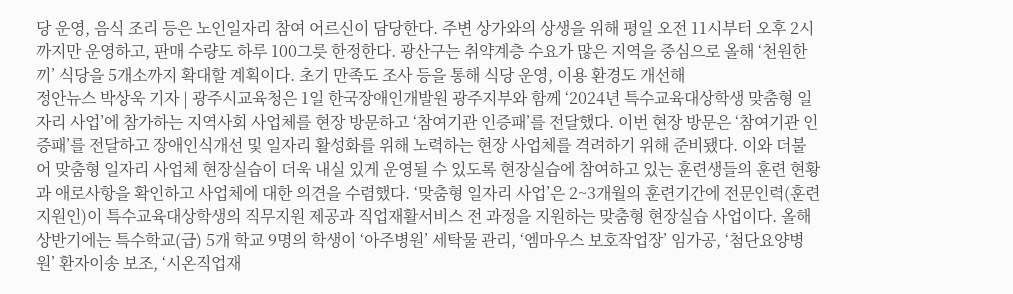당 운영, 음식 조리 등은 노인일자리 참여 어르신이 담당한다. 주변 상가와의 상생을 위해 평일 오전 11시부터 오후 2시까지만 운영하고, 판매 수량도 하루 100그릇 한정한다. 광산구는 취약계층 수요가 많은 지역을 중심으로 올해 ‘천원한끼’ 식당을 5개소까지 확대할 계획이다. 초기 만족도 조사 등을 통해 식당 운영, 이용 환경도 개선해
정안뉴스 박상욱 기자 | 광주시교육청은 1일 한국장애인개발원 광주지부와 함께 ‘2024년 특수교육대상학생 맞춤형 일자리 사업’에 참가하는 지역사회 사업체를 현장 방문하고 ‘참여기관 인증패’를 전달했다. 이번 현장 방문은 ‘참여기관 인증패’를 전달하고 장애인식개선 및 일자리 활성화를 위해 노력하는 현장 사업체를 격려하기 위해 준비됐다. 이와 더불어 맞춤형 일자리 사업체 현장실습이 더욱 내실 있게 운영될 수 있도록 현장실습에 참여하고 있는 훈련생들의 훈련 현황과 애로사항을 확인하고 사업체에 대한 의견을 수렴했다. ‘맞춤형 일자리 사업’은 2~3개월의 훈련기간에 전문인력(훈련지원인)이 특수교육대상학생의 직무지원 제공과 직업재활서비스 전 과정을 지원하는 맞춤형 현장실습 사업이다. 올해 상반기에는 특수학교(급) 5개 학교 9명의 학생이 ‘아주병원’ 세탁물 관리, ‘엠마우스 보호작업장’ 임가공, ‘첨단요양병원’ 환자이송 보조, ‘시온직업재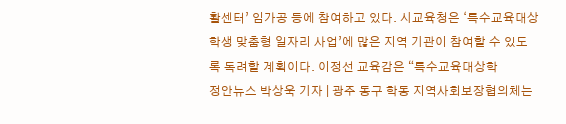활센터’ 임가공 등에 참여하고 있다. 시교육청은 ‘특수교육대상학생 맞춤형 일자리 사업’에 많은 지역 기관이 참여할 수 있도록 독려할 계획이다. 이정선 교육감은 “특수교육대상학
정안뉴스 박상욱 기자 | 광주 동구 학동 지역사회보장협의체는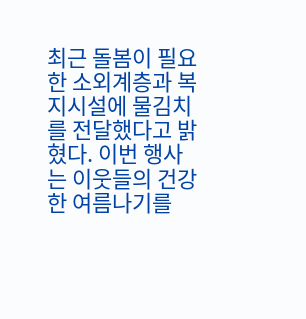최근 돌봄이 필요한 소외계층과 복지시설에 물김치를 전달했다고 밝혔다. 이번 행사는 이웃들의 건강한 여름나기를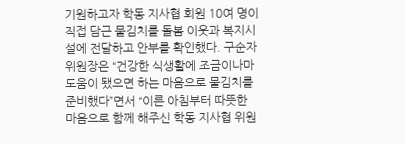기원하고자 학동 지사협 회원 10여 명이 직접 담근 물김치를 돌봄 이웃과 복지시설에 전달하고 안부를 확인했다. 구순자 위원장은 “건강한 식생활에 조금이나마 도움이 됐으면 하는 마음으로 물김치를 준비했다”면서 “이른 아침부터 따뜻한 마음으로 함께 해주신 학동 지사협 위원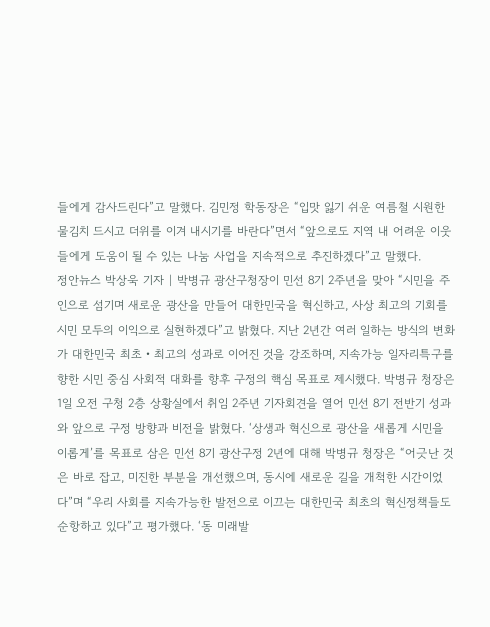들에게 감사드린다”고 말했다. 김민정 학동장은 “입맛 잃기 쉬운 여름철 시원한 물김치 드시고 더위를 이겨 내시기를 바란다”면서 “앞으로도 지역 내 어려운 이웃들에게 도움이 될 수 있는 나눔 사업을 지속적으로 추진하겠다”고 말했다.
정안뉴스 박상욱 기자 | 박병규 광산구청장이 민선 8기 2주년을 맞아 “시민을 주인으로 섬기며 새로운 광산을 만들어 대한민국을 혁신하고, 사상 최고의 기회를 시민 모두의 이익으로 실현하겠다”고 밝혔다. 지난 2년간 여러 일하는 방식의 변화가 대한민국 최초‧최고의 성과로 이어진 것을 강조하며, 지속가능 일자리특구를 향한 시민 중심 사회적 대화를 향후 구정의 핵심 목표로 제시했다. 박병규 청장은 1일 오전 구청 2층 상황실에서 취임 2주년 기자회견을 열어 민선 8기 전반기 성과와 앞으로 구정 방향과 비전을 밝혔다. ‘상생과 혁신으로 광산을 새롭게 시민을 이롭게’를 목표로 삼은 민선 8기 광산구정 2년에 대해 박병규 청장은 “어긋난 것은 바로 잡고, 미진한 부분을 개선했으며, 동시에 새로운 길을 개척한 시간이었다”며 “우리 사회를 지속가능한 발전으로 이끄는 대한민국 최초의 혁신정책들도 순항하고 있다”고 평가했다. ‘동 미래발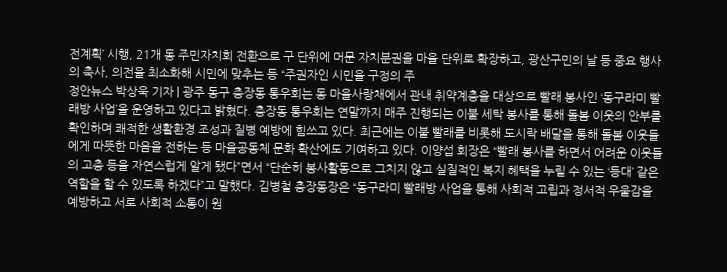전계획’ 시행, 21개 동 주민자치회 전환으로 구 단위에 머문 자치분권을 마을 단위로 확장하고, 광산구민의 날 등 중요 행사의 축사, 의전을 최소화해 시민에 맞추는 등 “주권자인 시민을 구정의 주
정안뉴스 박상욱 기자 | 광주 동구 충장동 통우회는 동 마을사랑채에서 관내 취약계층을 대상으로 빨래 봉사인 ‘동구라미 빨래방 사업’을 운영하고 있다고 밝혔다. 충장동 통우회는 연말까지 매주 진행되는 이불 세탁 봉사를 통해 돌봄 이웃의 안부를 확인하며 쾌적한 생활환경 조성과 질병 예방에 힘쓰고 있다. 최근에는 이불 빨래를 비롯해 도시락 배달을 통해 돌봄 이웃들에게 따뜻한 마음을 전하는 등 마을공동체 문화 확산에도 기여하고 있다. 이양섭 회장은 “빨래 봉사를 하면서 어려운 이웃들의 고충 등을 자연스럽게 알게 됐다”면서 “단순히 봉사활동으로 그치지 않고 실질적인 복지 혜택을 누릴 수 있는 ‘등대’ 같은 역할을 할 수 있도록 하겠다”고 말했다. 김병철 충장동장은 “동구라미 빨래방 사업을 통해 사회적 고립과 정서적 우울감을 예방하고 서로 사회적 소통이 원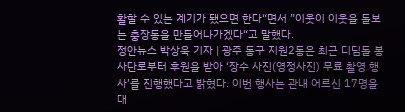활할 수 있는 계기가 됐으면 한다“면서 ”이웃이 이웃을 돌보는 충장동을 만들어나가겠다“고 말했다.
정안뉴스 박상욱 기자 | 광주 동구 지원2동은 최근 디딤돌 봉사단로부터 후원을 받아 ‘장수 사진(영정사진) 무료 촬영 행사’를 진행했다고 밝혔다. 이번 행사는 관내 어르신 17명을 대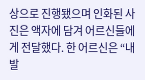상으로 진행됐으며 인화된 사진은 액자에 담겨 어르신들에게 전달했다. 한 어르신은 “내 발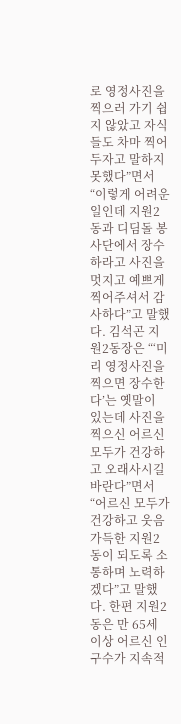로 영정사진을 찍으러 가기 쉽지 않았고 자식들도 차마 찍어두자고 말하지 못했다”면서 “이렇게 어려운 일인데 지원2동과 디딤돌 봉사단에서 장수하라고 사진을 멋지고 예쁘게 찍어주셔서 감사하다”고 말했다. 김석곤 지원2동장은 “‘미리 영정사진을 찍으면 장수한다’는 옛말이 있는데 사진을 찍으신 어르신 모두가 건강하고 오래사시길 바란다”면서 “어르신 모두가 건강하고 웃음 가득한 지원2동이 되도록 소통하며 노력하겠다”고 말했다. 한편 지원2동은 만 65세 이상 어르신 인구수가 지속적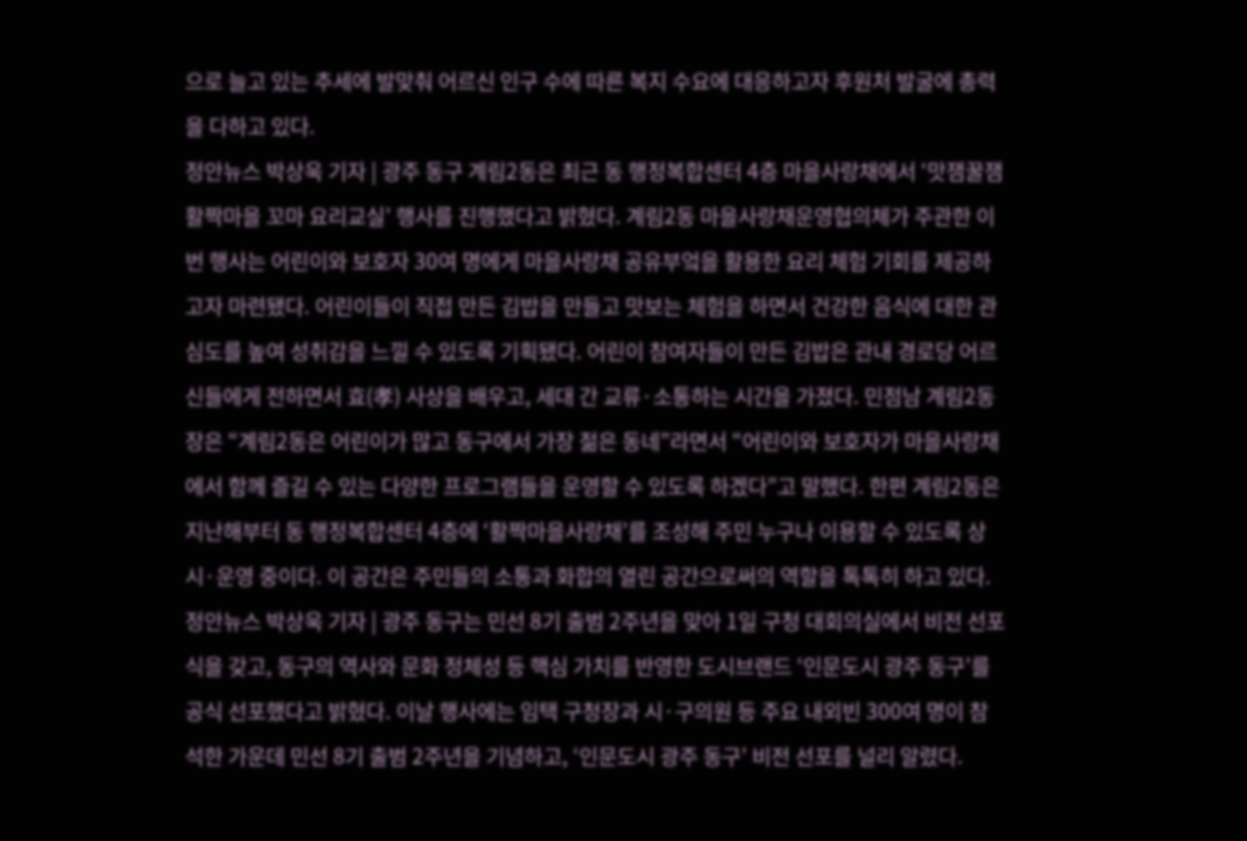으로 늘고 있는 추세에 발맞춰 어르신 인구 수에 따른 복지 수요에 대응하고자 후원처 발굴에 총력을 다하고 있다.
정안뉴스 박상욱 기자 | 광주 동구 계림2동은 최근 동 행정복합센터 4층 마을사랑채에서 ‘맛잼꿀잼 활짝마을 꼬마 요리교실’ 행사를 진행했다고 밝혔다. 계림2동 마을사랑채운영협의체가 주관한 이번 행사는 어린이와 보호자 30여 명에게 마을사랑채 공유부엌을 활용한 요리 체험 기회를 제공하고자 마련됐다. 어린이들이 직접 만든 김밥을 만들고 맛보는 체험을 하면서 건강한 음식에 대한 관심도를 높여 성취감을 느낄 수 있도록 기획됐다. 어린이 참여자들이 만든 김밥은 관내 경로당 어르신들에게 전하면서 효(孝) 사상을 배우고, 세대 간 교류·소통하는 시간을 가졌다. 민점남 계림2동장은 “계림2동은 어린이가 많고 동구에서 가장 젊은 동네”라면서 “어린이와 보호자가 마을사랑채에서 함께 즐길 수 있는 다양한 프로그램들을 운영할 수 있도록 하겠다”고 말했다. 한편 계림2동은 지난해부터 동 행정복합센터 4층에 ‘활짝마을사랑채’를 조성해 주민 누구나 이용할 수 있도록 상시·운영 중이다. 이 공간은 주민들의 소통과 화합의 열린 공간으로써의 역할을 톡톡히 하고 있다.
정안뉴스 박상욱 기자 | 광주 동구는 민선 8기 출범 2주년을 맞아 1일 구청 대회의실에서 비전 선포식을 갖고, 동구의 역사와 문화 정체성 등 핵심 가치를 반영한 도시브랜드 ‘인문도시 광주 동구’를 공식 선포했다고 밝혔다. 이날 행사에는 임택 구청장과 시·구의원 등 주요 내외빈 300여 명이 참석한 가운데 민선 8기 출범 2주년을 기념하고, ‘인문도시 광주 동구’ 비전 선포를 널리 알렸다.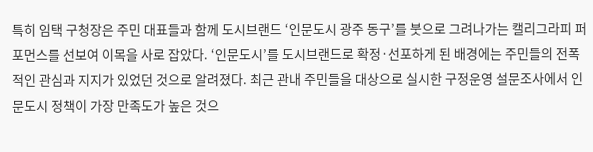특히 임택 구청장은 주민 대표들과 함께 도시브랜드 ‘인문도시 광주 동구’를 붓으로 그려나가는 캘리그라피 퍼포먼스를 선보여 이목을 사로 잡았다. ‘인문도시’를 도시브랜드로 확정·선포하게 된 배경에는 주민들의 전폭적인 관심과 지지가 있었던 것으로 알려졌다. 최근 관내 주민들을 대상으로 실시한 구정운영 설문조사에서 인문도시 정책이 가장 만족도가 높은 것으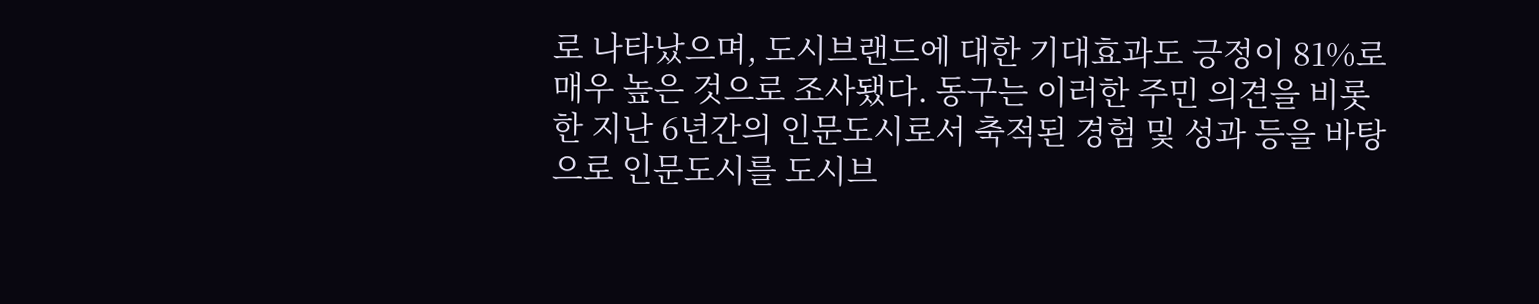로 나타났으며, 도시브랜드에 대한 기대효과도 긍정이 81%로 매우 높은 것으로 조사됐다. 동구는 이러한 주민 의견을 비롯한 지난 6년간의 인문도시로서 축적된 경험 및 성과 등을 바탕으로 인문도시를 도시브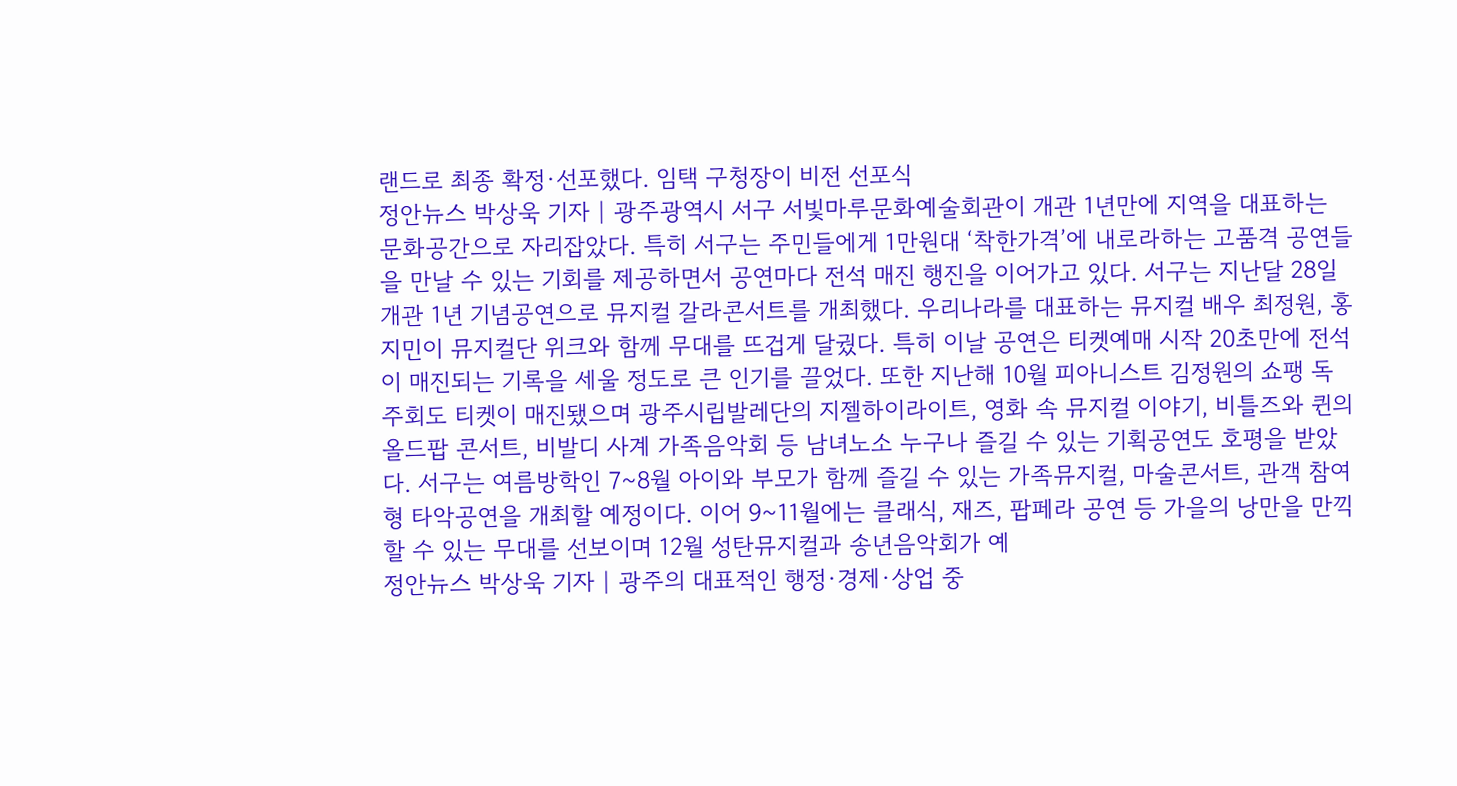랜드로 최종 확정·선포했다. 임택 구청장이 비전 선포식
정안뉴스 박상욱 기자 | 광주광역시 서구 서빛마루문화예술회관이 개관 1년만에 지역을 대표하는 문화공간으로 자리잡았다. 특히 서구는 주민들에게 1만원대 ‘착한가격’에 내로라하는 고품격 공연들을 만날 수 있는 기회를 제공하면서 공연마다 전석 매진 행진을 이어가고 있다. 서구는 지난달 28일 개관 1년 기념공연으로 뮤지컬 갈라콘서트를 개최했다. 우리나라를 대표하는 뮤지컬 배우 최정원, 홍지민이 뮤지컬단 위크와 함께 무대를 뜨겁게 달궜다. 특히 이날 공연은 티켓예매 시작 20초만에 전석이 매진되는 기록을 세울 정도로 큰 인기를 끌었다. 또한 지난해 10월 피아니스트 김정원의 쇼팽 독주회도 티켓이 매진됐으며 광주시립발레단의 지젤하이라이트, 영화 속 뮤지컬 이야기, 비틀즈와 퀸의 올드팝 콘서트, 비발디 사계 가족음악회 등 남녀노소 누구나 즐길 수 있는 기획공연도 호평을 받았다. 서구는 여름방학인 7~8월 아이와 부모가 함께 즐길 수 있는 가족뮤지컬, 마술콘서트, 관객 참여형 타악공연을 개최할 예정이다. 이어 9~11월에는 클래식, 재즈, 팝페라 공연 등 가을의 낭만을 만끽할 수 있는 무대를 선보이며 12월 성탄뮤지컬과 송년음악회가 예
정안뉴스 박상욱 기자 | 광주의 대표적인 행정·경제·상업 중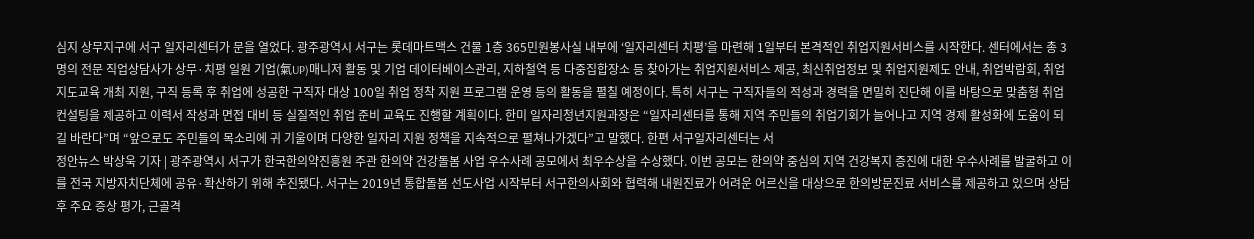심지 상무지구에 서구 일자리센터가 문을 열었다. 광주광역시 서구는 롯데마트맥스 건물 1층 365민원봉사실 내부에 ‘일자리센터 치평’을 마련해 1일부터 본격적인 취업지원서비스를 시작한다. 센터에서는 총 3명의 전문 직업상담사가 상무·치평 일원 기업(氣UP)매니저 활동 및 기업 데이터베이스관리, 지하철역 등 다중집합장소 등 찾아가는 취업지원서비스 제공, 최신취업정보 및 취업지원제도 안내, 취업박람회, 취업지도교육 개최 지원, 구직 등록 후 취업에 성공한 구직자 대상 100일 취업 정착 지원 프로그램 운영 등의 활동을 펼칠 예정이다. 특히 서구는 구직자들의 적성과 경력을 면밀히 진단해 이를 바탕으로 맞춤형 취업 컨설팅을 제공하고 이력서 작성과 면접 대비 등 실질적인 취업 준비 교육도 진행할 계획이다. 한미 일자리청년지원과장은 “일자리센터를 통해 지역 주민들의 취업기회가 늘어나고 지역 경제 활성화에 도움이 되길 바란다”며 “앞으로도 주민들의 목소리에 귀 기울이며 다양한 일자리 지원 정책을 지속적으로 펼쳐나가겠다”고 말했다. 한편 서구일자리센터는 서
정안뉴스 박상욱 기자 | 광주광역시 서구가 한국한의약진흥원 주관 한의약 건강돌봄 사업 우수사례 공모에서 최우수상을 수상했다. 이번 공모는 한의약 중심의 지역 건강복지 증진에 대한 우수사례를 발굴하고 이를 전국 지방자치단체에 공유·확산하기 위해 추진됐다. 서구는 2019년 통합돌봄 선도사업 시작부터 서구한의사회와 협력해 내원진료가 어려운 어르신을 대상으로 한의방문진료 서비스를 제공하고 있으며 상담 후 주요 증상 평가, 근골격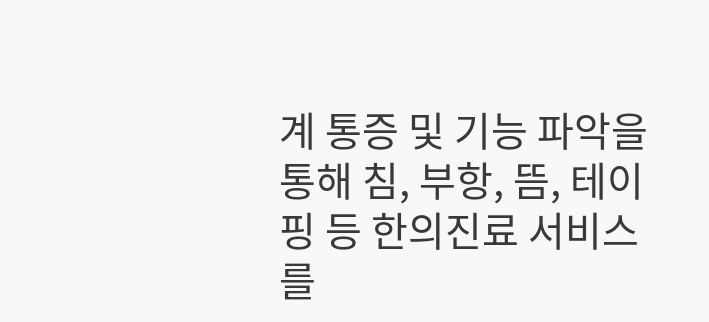계 통증 및 기능 파악을 통해 침, 부항, 뜸, 테이핑 등 한의진료 서비스를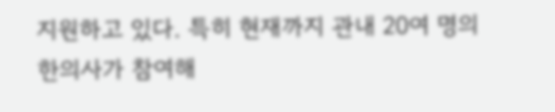지원하고 있다. 특히 현재까지 관내 20여 명의 한의사가 참여해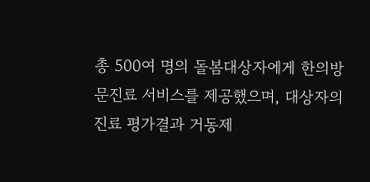총 500여 명의 돌봄대상자에게 한의방문진료 서비스를 제공했으며, 대상자의 진료 평가결과 거동제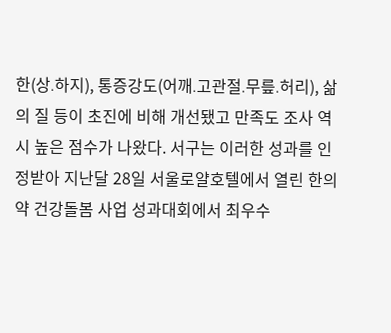한(상․하지), 통증강도(어깨․고관절․무릎․허리), 삶의 질 등이 초진에 비해 개선됐고 만족도 조사 역시 높은 점수가 나왔다. 서구는 이러한 성과를 인정받아 지난달 28일 서울로얄호텔에서 열린 한의약 건강돌봄 사업 성과대회에서 최우수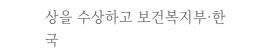상을 수상하고 보건복지부·한국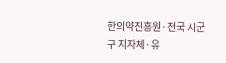한의약진흥원·전국 시군구 지자체·유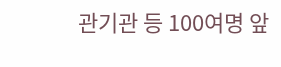관기관 등 100여명 앞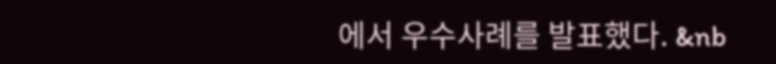에서 우수사례를 발표했다. &nb